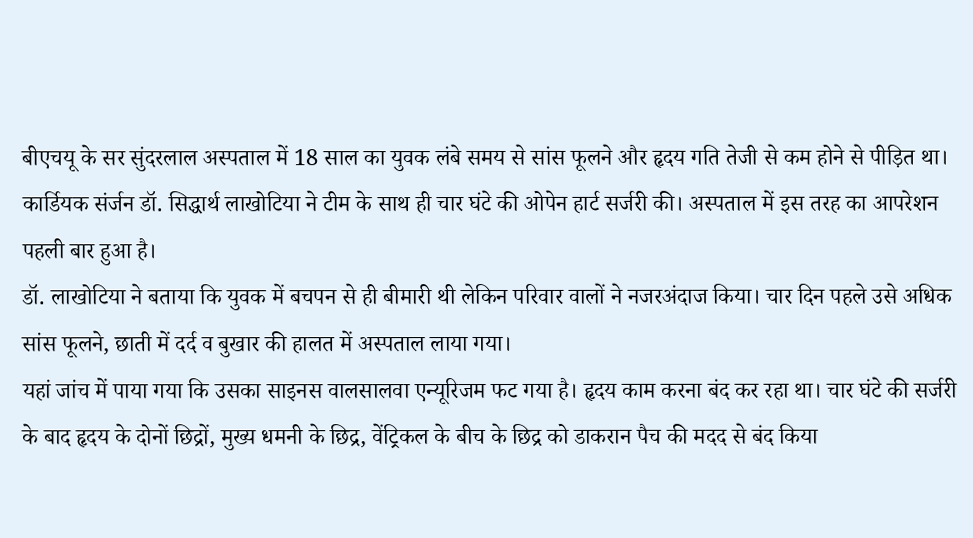बीएचयू के सर सुंदरलाल अस्पताल में 18 साल का युवक लंबे समय से सांस फूलने और हृदय गति तेजी से कम होने से पीड़ित था। कार्डियक संर्जन डॉ. सिद्धार्थ लाखोटिया ने टीम के साथ ही चार घंटे की ओपेन हार्ट सर्जरी की। अस्पताल में इस तरह का आपरेशन पहली बार हुआ है।
डॉ. लाखोटिया ने बताया कि युवक में बचपन से ही बीमारी थी लेकिन परिवार वालों ने नजरअंदाज किया। चार दिन पहले उसे अधिक सांस फूलने, छाती में दर्द व बुखार की हालत में अस्पताल लाया गया।
यहां जांच में पाया गया कि उसका साइनस वालसालवा एन्यूरिजम फट गया है। हृदय काम करना बंद कर रहा था। चार घंटे की सर्जरी के बाद हृदय के दोनों छिद्रों, मुख्य धमनी के छिद्र, वेंट्रिकल के बीच के छिद्र को डाकरान पैच की मदद से बंद किया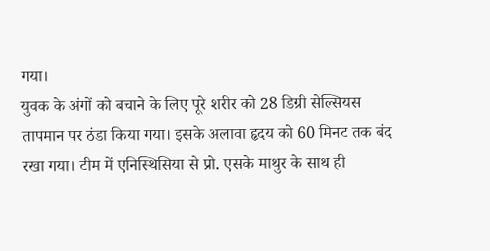गया।
युवक के अंगों को बचाने के लिए पूरे शरीर को 28 डिग्री सेल्सियस तापमान पर ठंडा किया गया। इसके अलावा हृदय को 60 मिनट तक बंद रखा गया। टीम में एनिस्थिसिया से प्रो. एसके माथुर के साथ ही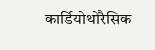कार्डियोथोरैसिक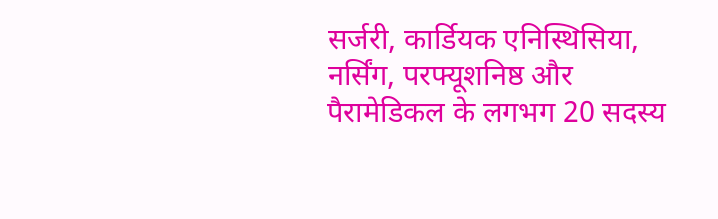सर्जरी, कार्डियक एनिस्थिसिया, नर्सिंग, परफ्यूशनिष्ठ और पैरामेडिकल के लगभग 20 सदस्य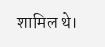शामिल थे।